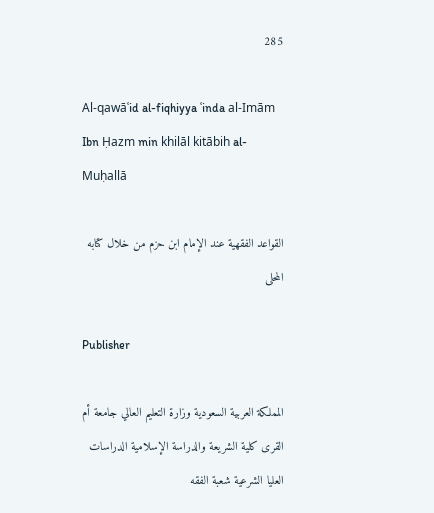285

Al-qawāʿid al-fiqhiyya ʿinda al-Imām Ibn Ḥazm min khilāl kitābih al-Muḥallā

القواعد الفقهية عند الإمام ابن حزم من خلال كتابه المحلى

Publisher

المملكة العربية السعودية وزارة التعليم العالي جامعة أم القرى كلية الشريعة والدراسة الإسلامية الدراسات العليا الشرعية شعبة الفقه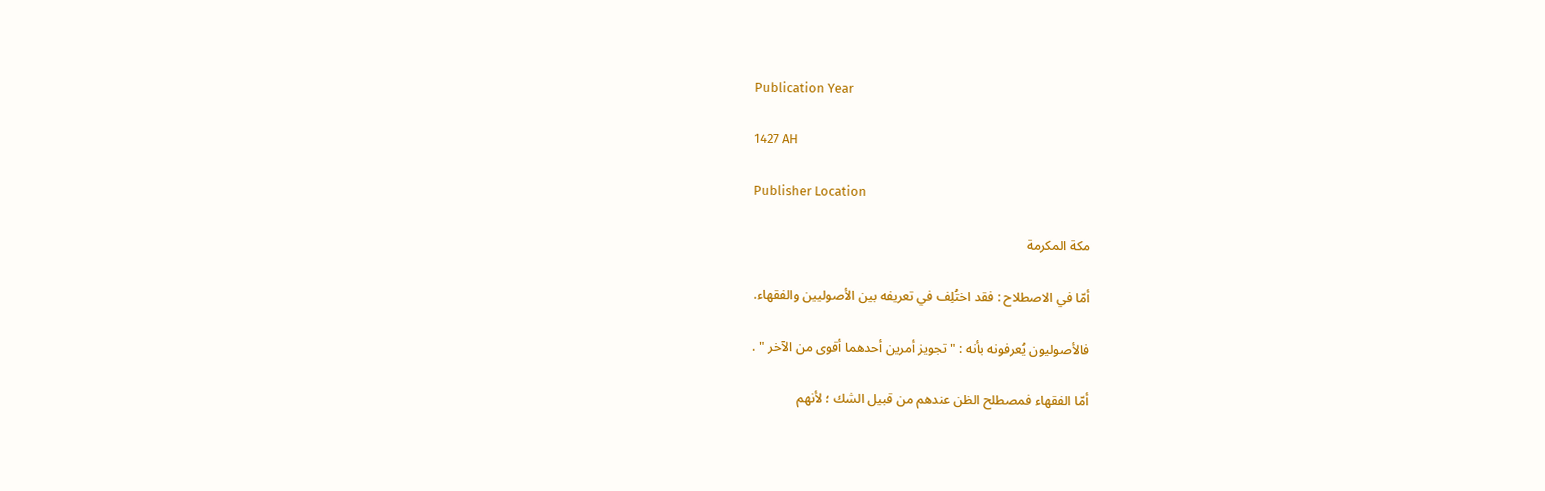Publication Year

1427 AH

Publisher Location

مكة المكرمة

أمّا في الاصطلاح : فقد اختُلِف في تعريفه بين الأصوليين والفقهاء.

فالأصوليون يُعرفونه بأنه : " تجويز أمرين أحدهما أقوى من الآخر " .

أمّا الفقهاء فمصطلح الظن عندهم من قبيل الشك ؛ لأنهم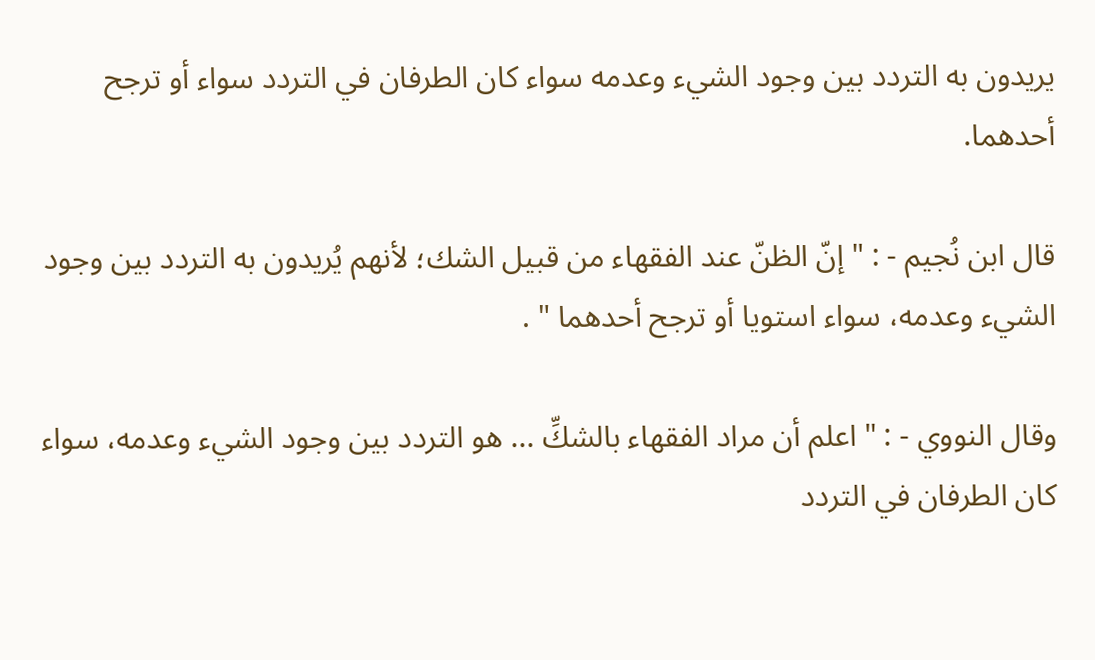يريدون به التردد بين وجود الشيء وعدمه سواء كان الطرفان في التردد سواء أو ترجح أحدهما.

قال ابن نُجيم - : " إنّ الظنّ عند الفقهاء من قبيل الشك؛ لأنهم يُريدون به التردد بين وجود الشيء وعدمه، سواء استويا أو ترجح أحدهما " .

وقال النووي - : " اعلم أن مراد الفقهاء بالشكِّ ... هو التردد بين وجود الشيء وعدمه، سواء كان الطرفان في التردد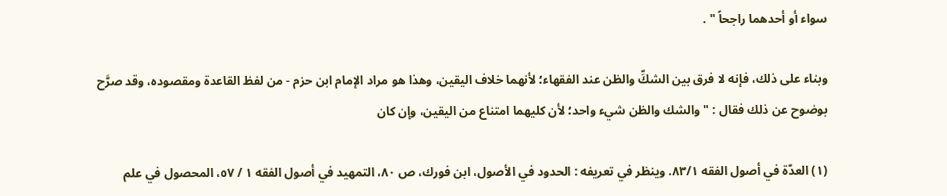سواء أو أحدهما راجحاً " .

وبناء على ذلك، فإنه لا فرق بين الشكِّ والظن عند الفقهاء؛ لأنهما خلاف اليقين، وهذا هو مراد الإمام ابن حزم - من لفظ القاعدة ومقصوده، وقد صرَّح بوضوح عن ذلك فقال : " والشك والظن شيء واحد؛ لأن كليهما امتناع من اليقين، وإن كان

(١) العدّة في أصول الفقه ٨٣/١. وينظر في تعريفه : الحدود في الأصول، ابن فورك، ص ٨٠، التمهيد في أصول الفقه ١ / ٥٧، المحصول في علم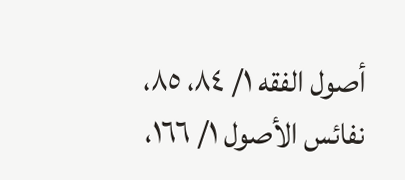أصول الفقه ١/ ٨٤، ٨٥، نفائس الأصول ١/ ١٦٦،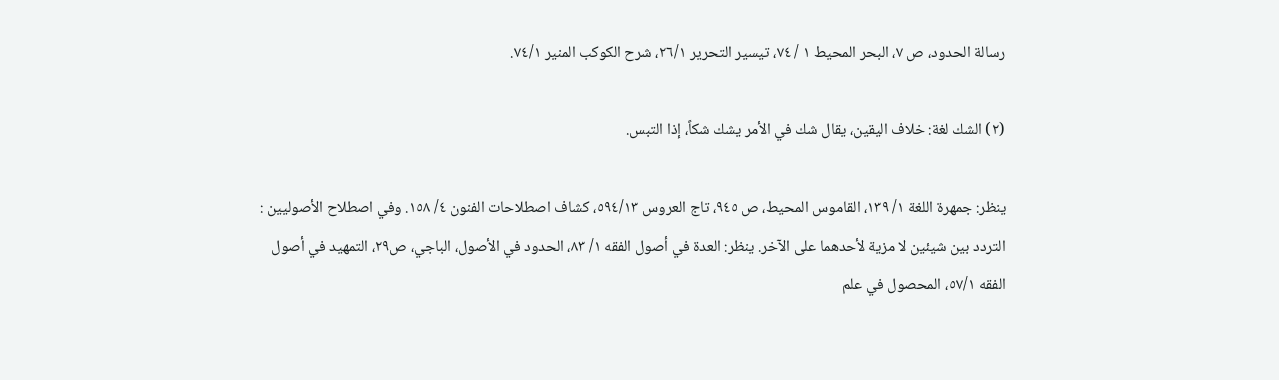رسالة الحدود، ص ٧، البحر المحيط ١ / ٧٤، تیسیر التحرير ٢٦/١، شرح الكوكب المنير ٧٤/١.

(٢) الشك لغة: خلاف اليقين، يقال شك في الأمر يشك شكاً، إذا التبس.

ينظر: جمهرة اللغة ١/ ١٣٩، القاموس المحيط، ص ٩٤٥، تاج العروس ٥٩٤/١٣، كشاف اصطلاحات الفنون ٤/ ١٥٨. وفي اصطلاح الأصوليين : التردد بين شيئين لا مزية لأحدهما على الآخر. ينظر: العدة في أصول الفقه ١/ ٨٣، الحدود في الأصول، الباجي، ص٢٩، التمهيد في أصول الفقه ٥٧/١، المحصول في علم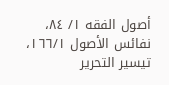أصول الفقه ١/ ٨٤، نفائس الأصول ١٦٦/١، تيسير التحرير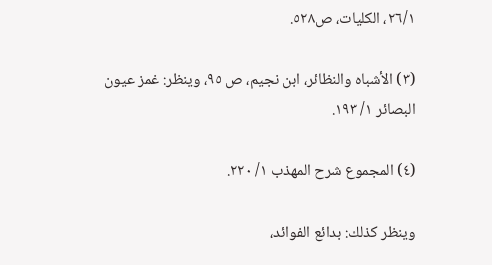٢٦/١، الکلیات، ص٥٢٨.

(٣) الأشباه والنظائر، ابن نجيم، ص ٩٥، وينظر: غمز عيون البصائر ١/ ١٩٣.

(٤) المجموع شرح المهذب ١/ ٢٢٠.

وينظر كذلك: بدائع الفوائد،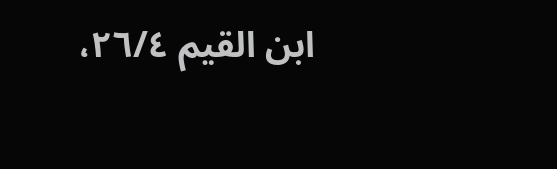ابن القيم ٢٦/٤،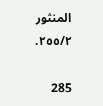المنثور ٢٥٥/٢.

285